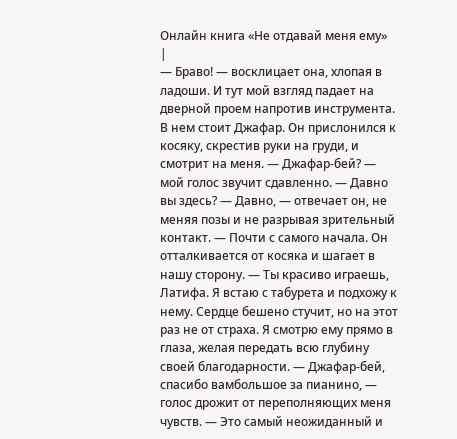Онлайн книга «Не отдавай меня ему»
|
— Браво! — восклицает она, хлопая в ладоши. И тут мой взгляд падает на дверной проем напротив инструмента. В нем стоит Джафар. Он прислонился к косяку, скрестив руки на груди, и смотрит на меня. — Джафар-бей? — мой голос звучит сдавленно. — Давно вы здесь? — Давно, — отвечает он, не меняя позы и не разрывая зрительный контакт. — Почти с самого начала. Он отталкивается от косяка и шагает в нашу сторону. — Ты красиво играешь, Латифа. Я встаю с табурета и подхожу к нему. Сердце бешено стучит, но на этот раз не от страха. Я смотрю ему прямо в глаза, желая передать всю глубину своей благодарности. — Джафар-бей, спасибо вамбольшое за пианино, — голос дрожит от переполняющих меня чувств. — Это самый неожиданный и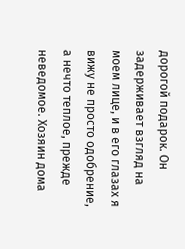дорогой подарок. Он задерживает взгляд на моем лице, и в его глазах я вижу не просто одобрение, а нечто теплое, прежде неведомое. Хозяин дома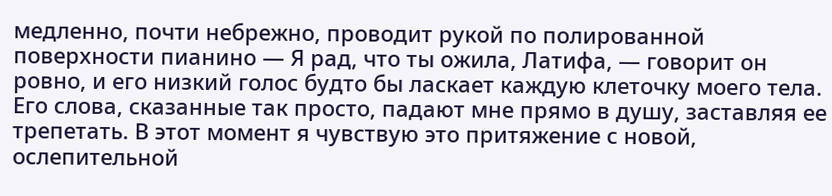медленно, почти небрежно, проводит рукой по полированной поверхности пианино — Я рад, что ты ожила, Латифа, — говорит он ровно, и его низкий голос будто бы ласкает каждую клеточку моего тела. Его слова, сказанные так просто, падают мне прямо в душу, заставляя ее трепетать. В этот момент я чувствую это притяжение с новой, ослепительной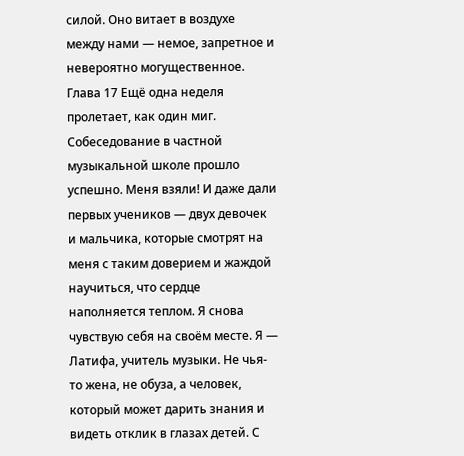силой. Оно витает в воздухе между нами — немое, запретное и невероятно могущественное. Глава 17 Ещё одна неделя пролетает, как один миг. Собеседование в частной музыкальной школе прошло успешно. Меня взяли! И даже дали первых учеников — двух девочек и мальчика, которые смотрят на меня с таким доверием и жаждой научиться, что сердце наполняется теплом. Я снова чувствую себя на своём месте. Я — Латифа, учитель музыки. Не чья-то жена, не обуза, а человек, который может дарить знания и видеть отклик в глазах детей. С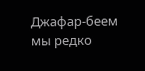Джафар-беем мы редко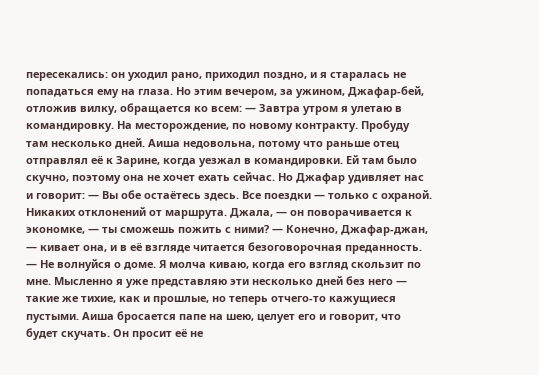пересекались: он уходил рано, приходил поздно, и я старалась не попадаться ему на глаза. Но этим вечером, за ужином, Джафар-бей, отложив вилку, обращается ко всем: — Завтра утром я улетаю в командировку. На месторождение, по новому контракту. Пробуду там несколько дней. Аиша недовольна, потому что раньше отец отправлял её к Зарине, когда уезжал в командировки. Ей там было скучно, поэтому она не хочет ехать сейчас. Но Джафар удивляет нас и говорит: — Вы обе остаётесь здесь. Все поездки — только с охраной. Никаких отклонений от маршрута. Джала, — он поворачивается к экономке, — ты сможешь пожить с ними? — Конечно, Джафар-джан, — кивает она, и в её взгляде читается безоговорочная преданность. — Не волнуйся о доме. Я молча киваю, когда его взгляд скользит по мне. Мысленно я уже представляю эти несколько дней без него — такие же тихие, как и прошлые, но теперь отчего-то кажущиеся пустыми. Аиша бросается папе на шею, целует его и говорит, что будет скучать. Он просит её не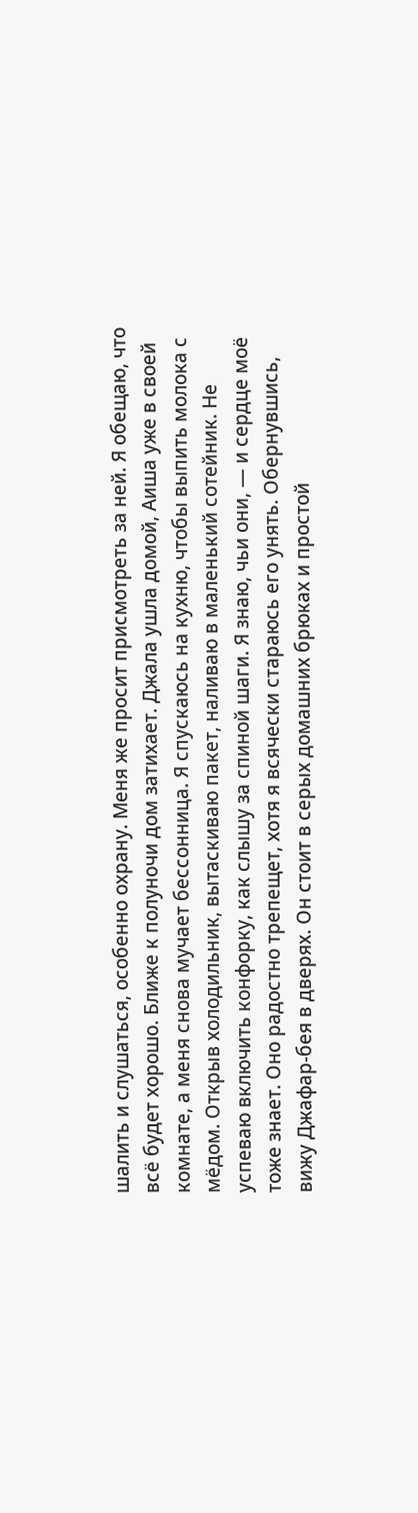шалить и слушаться, особенно охрану. Меня же просит присмотреть за ней. Я обещаю, что всё будет хорошо. Ближе к полуночи дом затихает. Джала ушла домой, Аиша уже в своей комнате, а меня снова мучает бессонница. Я спускаюсь на кухню, чтобы выпить молока с мёдом. Открыв холодильник, вытаскиваю пакет, наливаю в маленький сотейник. Не успеваю включить конфорку, как слышу за спиной шаги. Я знаю, чьи они, — и сердце моё тоже знает. Оно радостно трепещет, хотя я всячески стараюсь его унять. Обернувшись, вижу Джафар-бея в дверях. Он стоит в серых домашних брюках и простой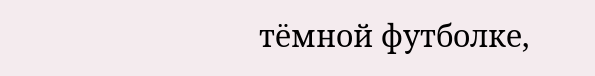тёмной футболке,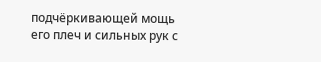подчёркивающей мощь его плеч и сильных рук с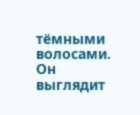тёмными волосами. Он выглядит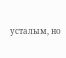усталым, но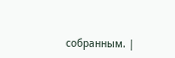собранным. |